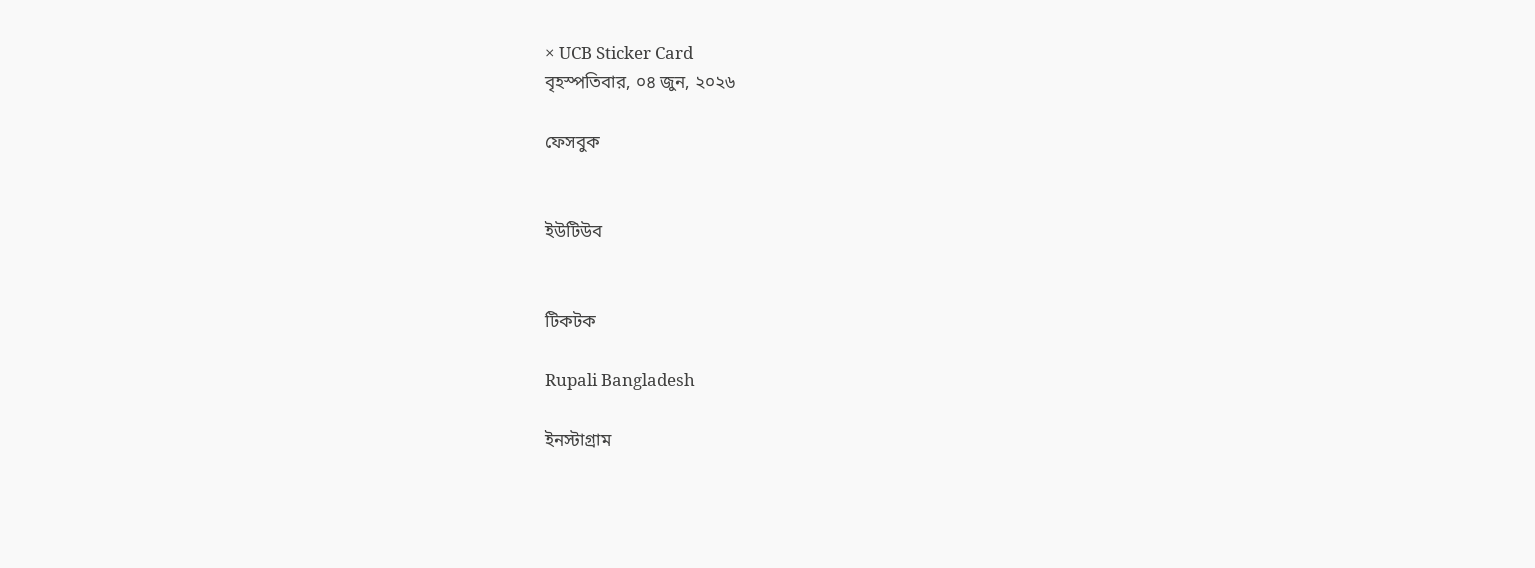× UCB Sticker Card
বৃহস্পতিবার, ০৪ জুন, ২০২৬

ফেসবুক


ইউটিউব


টিকটক

Rupali Bangladesh

ইনস্টাগ্রাম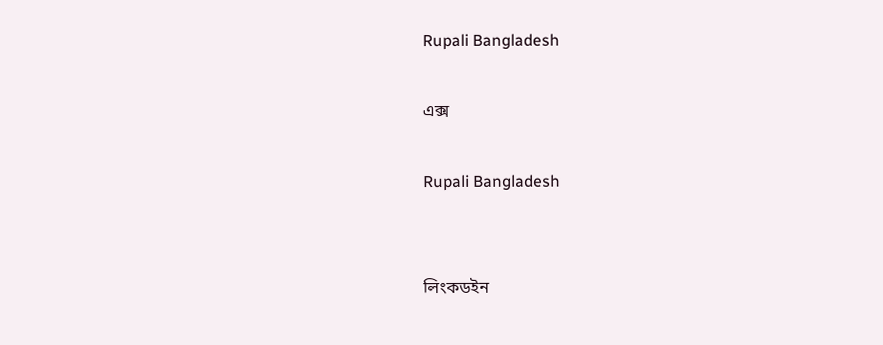Rupali Bangladesh

এক্স

Rupali Bangladesh


লিংকডইন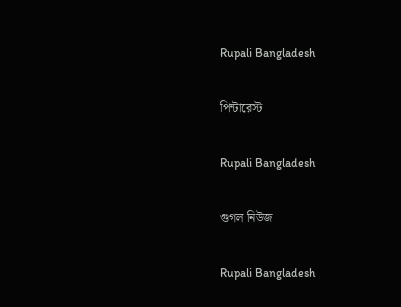Rupali Bangladesh

পিন্টারেস্ট

Rupali Bangladesh

গুগল নিউজ

Rupali Bangladesh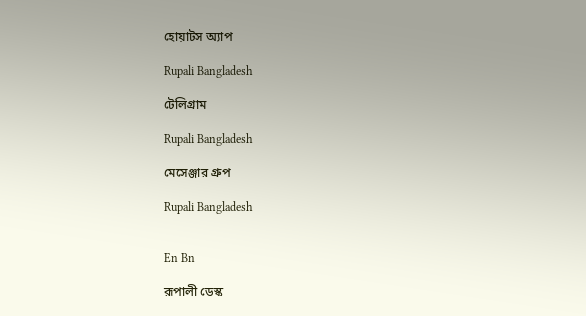হোয়াটস অ্যাপ

Rupali Bangladesh

টেলিগ্রাম

Rupali Bangladesh

মেসেঞ্জার গ্রুপ

Rupali Bangladesh


En Bn

রূপালী ডেস্ক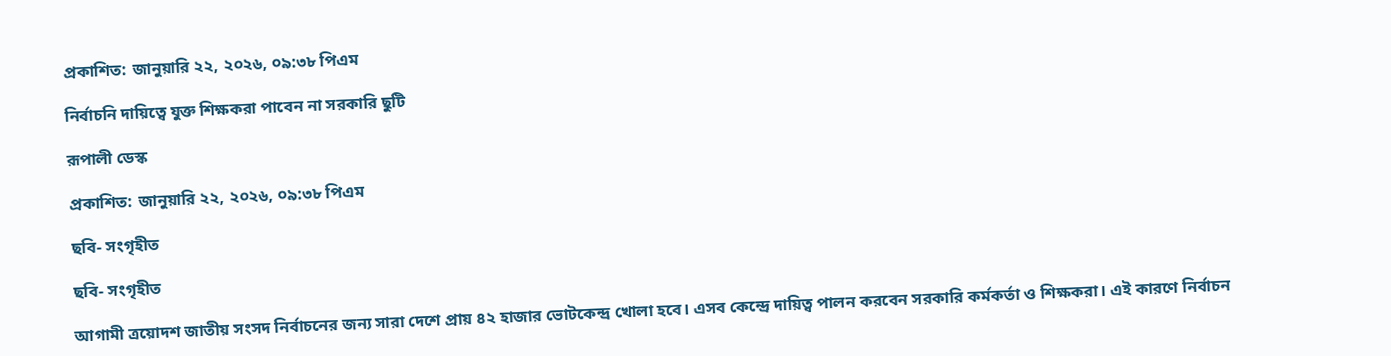প্রকাশিত: জানুয়ারি ২২, ২০২৬, ০৯:৩৮ পিএম

নির্বাচনি দায়িত্বে যুক্ত শিক্ষকরা পাবেন না সরকারি ছুটি

রূপালী ডেস্ক

প্রকাশিত: জানুয়ারি ২২, ২০২৬, ০৯:৩৮ পিএম

ছবি- সংগৃহীত

ছবি- সংগৃহীত

আগামী ত্রয়োদশ জাতীয় সংসদ নির্বাচনের জন্য সারা দেশে প্রায় ৪২ হাজার ভোটকেন্দ্র খোলা হবে। এসব কেন্দ্রে দায়িত্ব পালন করবেন সরকারি কর্মকর্তা ও শিক্ষকরা। এই কারণে নির্বাচন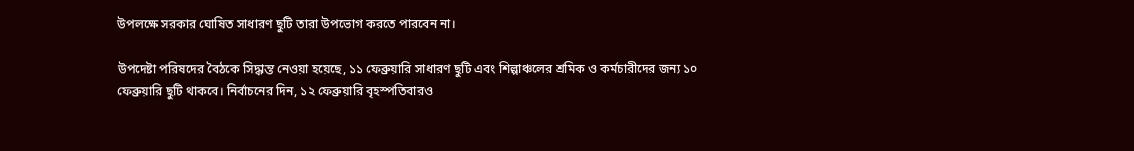উপলক্ষে সরকার ঘোষিত সাধারণ ছুটি তারা উপভোগ করতে পারবেন না।

উপদেষ্টা পরিষদের বৈঠকে সিদ্ধান্ত নেওয়া হয়েছে, ১১ ফেব্রুয়ারি সাধারণ ছুটি এবং শিল্পাঞ্চলের শ্রমিক ও কর্মচারীদের জন্য ১০ ফেব্রুয়ারি ছুটি থাকবে। নির্বাচনের দিন, ১২ ফেব্রুয়ারি বৃহস্পতিবারও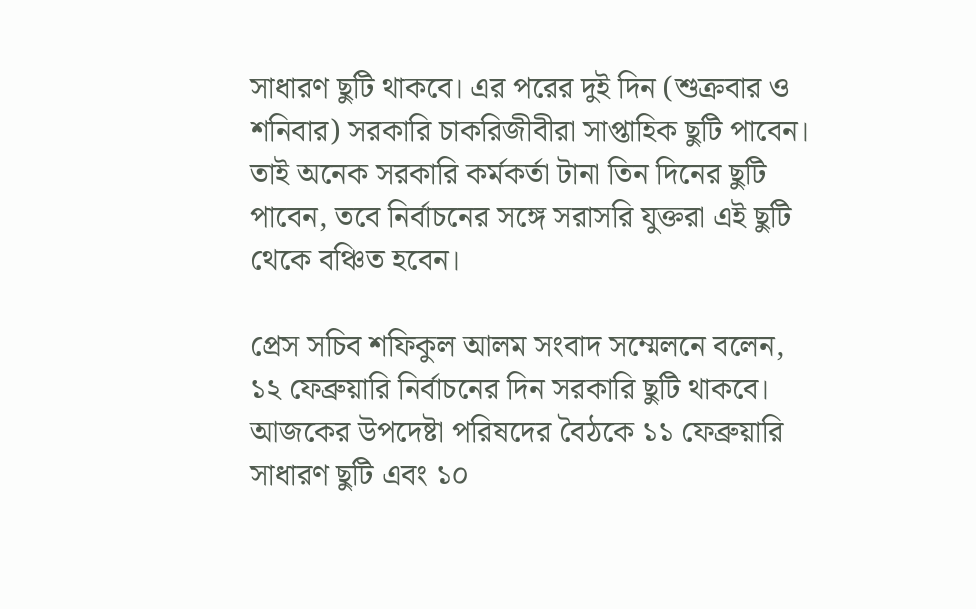সাধারণ ছুটি থাকবে। এর পরের দুই দিন (শুক্রবার ও শনিবার) সরকারি চাকরিজীবীরা সাপ্তাহিক ছুটি পাবেন। তাই অনেক সরকারি কর্মকর্তা টানা তিন দিনের ছুটি পাবেন, তবে নির্বাচনের সঙ্গে সরাসরি যুক্তরা এই ছুটি থেকে বঞ্চিত হবেন।

প্রেস সচিব শফিকুল আলম সংবাদ সম্মেলনে বলেন, ১২ ফেব্রুয়ারি নির্বাচনের দিন সরকারি ছুটি থাকবে। আজকের উপদেষ্টা পরিষদের বৈঠকে ১১ ফেব্রুয়ারি সাধারণ ছুটি এবং ১০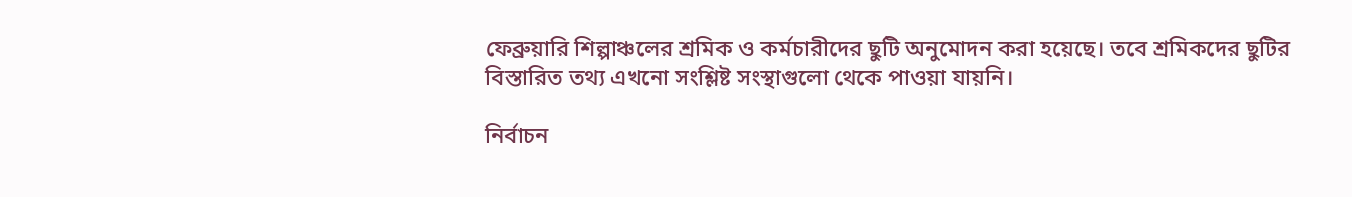ফেব্রুয়ারি শিল্পাঞ্চলের শ্রমিক ও কর্মচারীদের ছুটি অনুমোদন করা হয়েছে। তবে শ্রমিকদের ছুটির বিস্তারিত তথ্য এখনো সংশ্লিষ্ট সংস্থাগুলো থেকে পাওয়া যায়নি।

নির্বাচন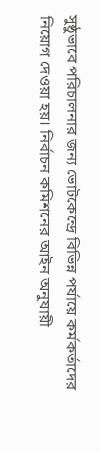সুষ্ঠুভাবে পরিচালনার জন্য ভোটকেন্দ্রে বিভিন্ন পর্যায়ে কর্মকর্তাদের নিয়োগ দেওয়া হয়। নির্বাচন কমিশনের আইন অনুযায়ী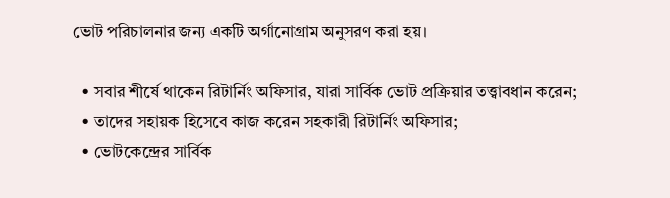ভোট পরিচালনার জন্য একটি অর্গানোগ্রাম অনুসরণ করা হয়।

  • সবার শীর্ষে থাকেন রিটার্নিং অফিসার, যারা সার্বিক ভোট প্রক্রিয়ার তত্ত্বাবধান করেন;
  • তাদের সহায়ক হিসেবে কাজ করেন সহকারী রিটার্নিং অফিসার;
  • ভোটকেন্দ্রের সার্বিক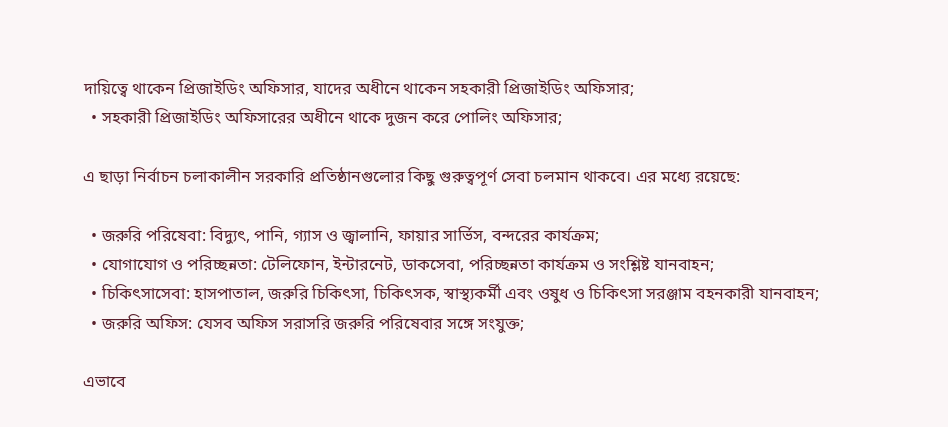দায়িত্বে থাকেন প্রিজাইডিং অফিসার, যাদের অধীনে থাকেন সহকারী প্রিজাইডিং অফিসার;
  • সহকারী প্রিজাইডিং অফিসারের অধীনে থাকে দুজন করে পোলিং অফিসার;

এ ছাড়া নির্বাচন চলাকালীন সরকারি প্রতিষ্ঠানগুলোর কিছু গুরুত্বপূর্ণ সেবা চলমান থাকবে। এর মধ্যে রয়েছে:

  • জরুরি পরিষেবা: বিদ্যুৎ, পানি, গ্যাস ও জ্বালানি, ফায়ার সার্ভিস, বন্দরের কার্যক্রম;
  • যোগাযোগ ও পরিচ্ছন্নতা: টেলিফোন, ইন্টারনেট, ডাকসেবা, পরিচ্ছন্নতা কার্যক্রম ও সংশ্লিষ্ট যানবাহন;
  • চিকিৎসাসেবা: হাসপাতাল, জরুরি চিকিৎসা, চিকিৎসক, স্বাস্থ্যকর্মী এবং ওষুধ ও চিকিৎসা সরঞ্জাম বহনকারী যানবাহন;
  • জরুরি অফিস: যেসব অফিস সরাসরি জরুরি পরিষেবার সঙ্গে সংযুক্ত;

এভাবে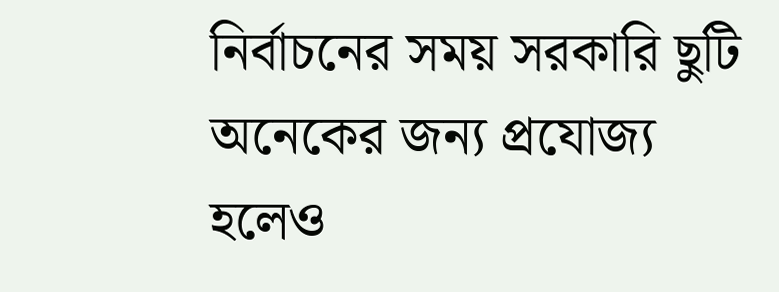নির্বাচনের সময় সরকারি ছুটি অনেকের জন্য প্রযোজ্য হলেও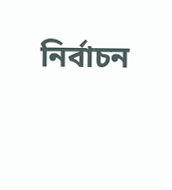নির্বাচন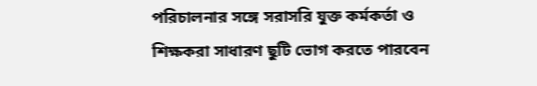পরিচালনার সঙ্গে সরাসরি যুক্ত কর্মকর্তা ও শিক্ষকরা সাধারণ ছুটি ভোগ করতে পারবেন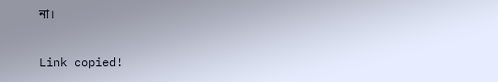না।

Link copied!